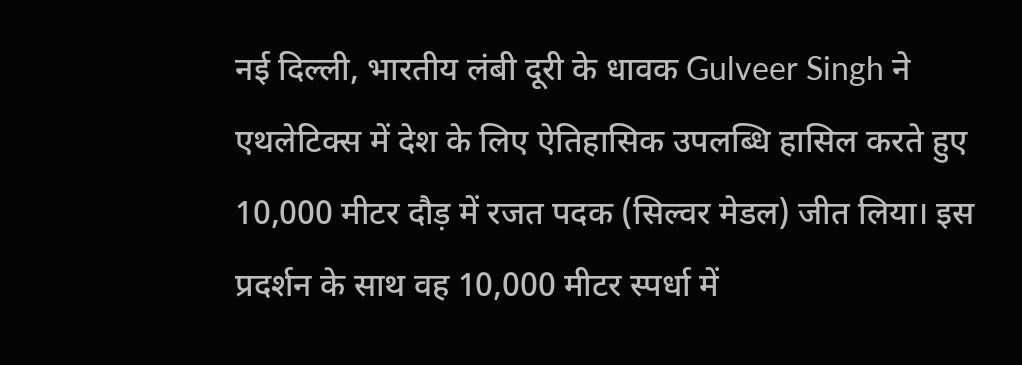नई दिल्ली, भारतीय लंबी दूरी के धावक Gulveer Singh ने एथलेटिक्स में देश के लिए ऐतिहासिक उपलब्धि हासिल करते हुए 10,000 मीटर दौड़ में रजत पदक (सिल्वर मेडल) जीत लिया। इस प्रदर्शन के साथ वह 10,000 मीटर स्पर्धा में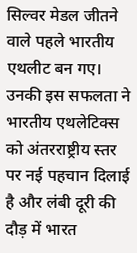सिल्वर मेडल जीतने वाले पहले भारतीय एथलीट बन गए। उनकी इस सफलता ने भारतीय एथलेटिक्स को अंतरराष्ट्रीय स्तर पर नई पहचान दिलाई है और लंबी दूरी की दौड़ में भारत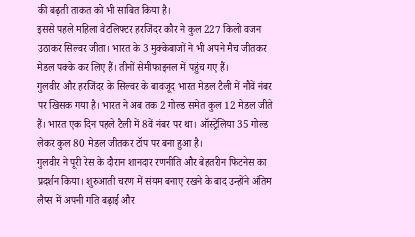की बढ़ती ताकत को भी साबित किया है।
इससे पहले महिला वेटलिफ्टर हरजिंदर कौर ने कुल 227 किलो वजन उठाकर सिल्वर जीता। भारत के 3 मुक्केबाजों ने भी अपने मैच जीतकर मेडल पक्के कर लिए हैं। तीनों सेमीफाइनल में पहुंच गए हैं।
गुलवीर और हरजिंदर के सिल्वर के बावजूद भारत मेडल टैली में नौवें नंबर पर खिसक गया है। भारत ने अब तक 2 गोल्ड समेत कुल 12 मेडल जीते हैं। भारत एक दिन पहले टैली में 8वें नंबर पर था। ऑस्ट्रेलिया 35 गोल्ड लेकर कुल 80 मेडल जीतकर टॉप पर बना हुआ है।
गुलवीर ने पूरी रेस के दौरान शानदार रणनीति और बेहतरीन फिटनेस का प्रदर्शन किया। शुरुआती चरण में संयम बनाए रखने के बाद उन्होंने अंतिम लैप्स में अपनी गति बढ़ाई और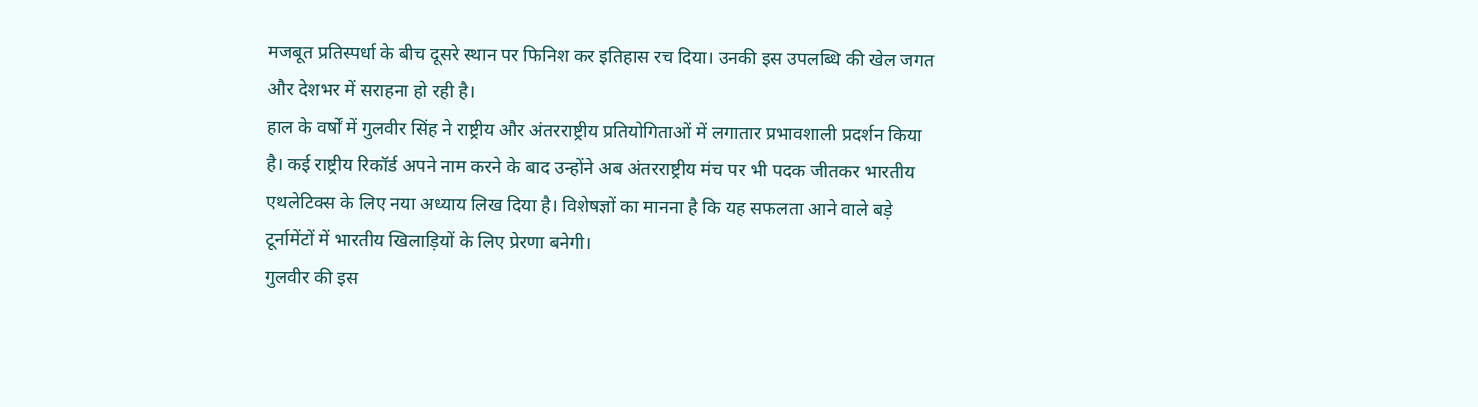मजबूत प्रतिस्पर्धा के बीच दूसरे स्थान पर फिनिश कर इतिहास रच दिया। उनकी इस उपलब्धि की खेल जगत और देशभर में सराहना हो रही है।
हाल के वर्षों में गुलवीर सिंह ने राष्ट्रीय और अंतरराष्ट्रीय प्रतियोगिताओं में लगातार प्रभावशाली प्रदर्शन किया है। कई राष्ट्रीय रिकॉर्ड अपने नाम करने के बाद उन्होंने अब अंतरराष्ट्रीय मंच पर भी पदक जीतकर भारतीय एथलेटिक्स के लिए नया अध्याय लिख दिया है। विशेषज्ञों का मानना है कि यह सफलता आने वाले बड़े टूर्नामेंटों में भारतीय खिलाड़ियों के लिए प्रेरणा बनेगी।
गुलवीर की इस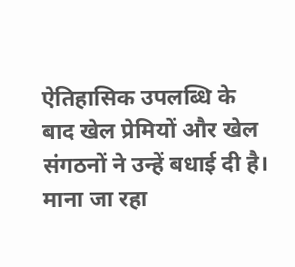ऐतिहासिक उपलब्धि के बाद खेल प्रेमियों और खेल संगठनों ने उन्हें बधाई दी है। माना जा रहा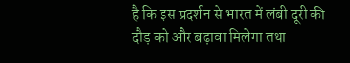है कि इस प्रदर्शन से भारत में लंबी दूरी की दौड़ को और बढ़ावा मिलेगा तथा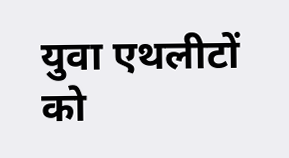युवा एथलीटों को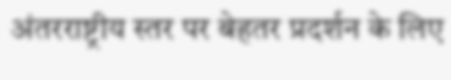अंतरराष्ट्रीय स्तर पर बेहतर प्रदर्शन के लिए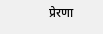प्रेरणा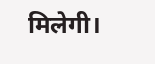मिलेगी।